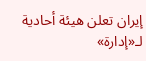إيران تعلن هيئة أحادية لـ«إدارة»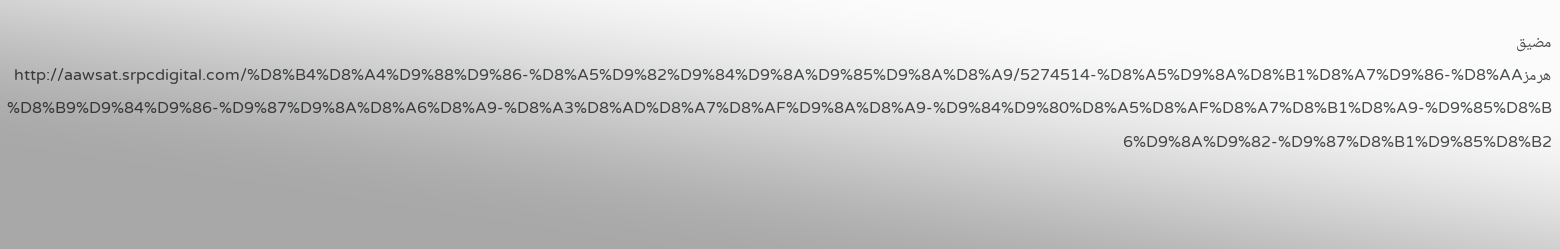مضيق هرمزhttp://aawsat.srpcdigital.com/%D8%B4%D8%A4%D9%88%D9%86-%D8%A5%D9%82%D9%84%D9%8A%D9%85%D9%8A%D8%A9/5274514-%D8%A5%D9%8A%D8%B1%D8%A7%D9%86-%D8%AA%D8%B9%D9%84%D9%86-%D9%87%D9%8A%D8%A6%D8%A9-%D8%A3%D8%AD%D8%A7%D8%AF%D9%8A%D8%A9-%D9%84%D9%80%D8%A5%D8%AF%D8%A7%D8%B1%D8%A9-%D9%85%D8%B6%D9%8A%D9%82-%D9%87%D8%B1%D9%85%D8%B2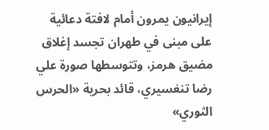إيرانيون يمرون أمام لافتة دعائية على مبنى في طهران تجسد إغلاق مضيق هرمز، وتتوسطها صورة علي رضا تنغسيري، قائد بحرية «الحرس الثوري»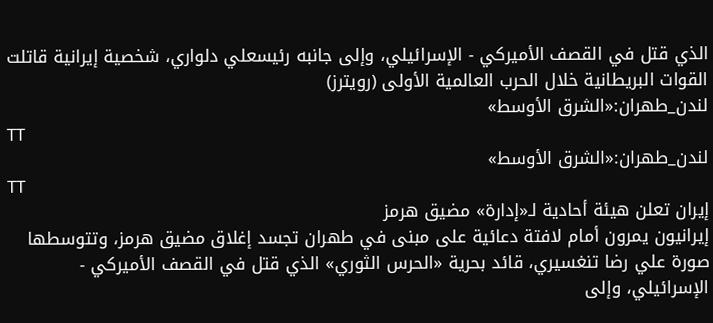الذي قتل في القصف الأميركي - الإسرائيلي، وإلى جانبه رئيسعلي دلواري، شخصية إيرانية قاتلت القوات البريطانية خلال الحرب العالمية الأولى (رويترز)
لندن_طهران:«الشرق الأوسط»
TT
لندن_طهران:«الشرق الأوسط»
TT
إيران تعلن هيئة أحادية لـ«إدارة» مضيق هرمز
إيرانيون يمرون أمام لافتة دعائية على مبنى في طهران تجسد إغلاق مضيق هرمز، وتتوسطها صورة علي رضا تنغسيري، قائد بحرية «الحرس الثوري» الذي قتل في القصف الأميركي - الإسرائيلي، وإلى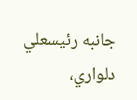جانبه رئيسعلي دلواري،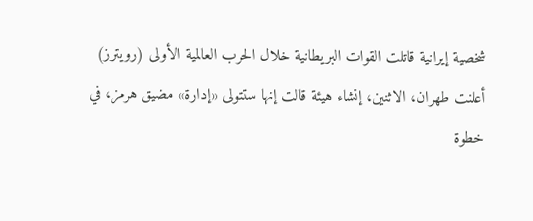شخصية إيرانية قاتلت القوات البريطانية خلال الحرب العالمية الأولى (رويترز)
أعلنت طهران، الاثنين، إنشاء هيئة قالت إنها ستتولى «إدارة» مضيق هرمز، في خطوة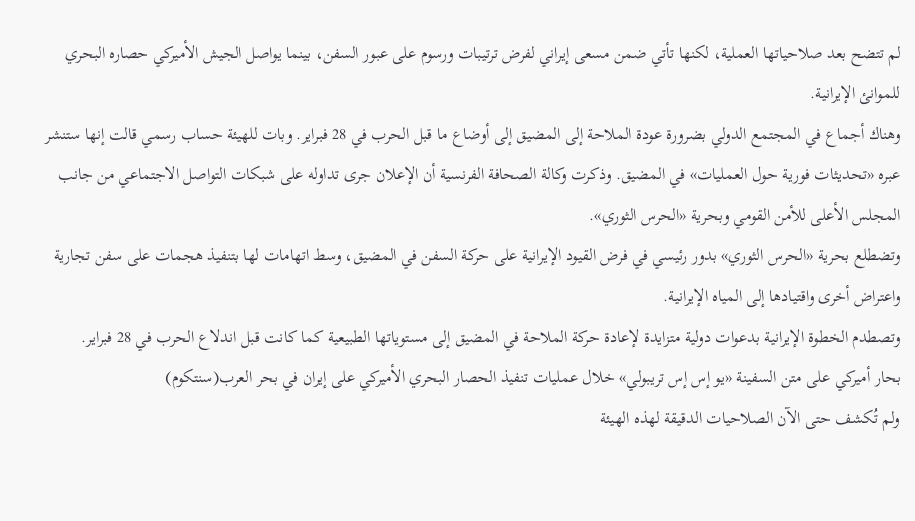لم تتضح بعد صلاحياتها العملية، لكنها تأتي ضمن مسعى إيراني لفرض ترتيبات ورسوم على عبور السفن، بينما يواصل الجيش الأميركي حصاره البحري للموانئ الإيرانية.
وهناك أجماع في المجتمع الدولي بضرورة عودة الملاحة إلى المضيق إلى أوضاع ما قبل الحرب في 28 فبراير. وبات للهيئة حساب رسمي قالت إنها ستنشر عبره «تحديثات فورية حول العمليات» في المضيق. وذكرت وكالة الصحافة الفرنسية أن الإعلان جرى تداوله على شبكات التواصل الاجتماعي من جانب المجلس الأعلى للأمن القومي وبحرية «الحرس الثوري».
وتضطلع بحرية «الحرس الثوري» بدور رئيسي في فرض القيود الإيرانية على حركة السفن في المضيق، وسط اتهامات لها بتنفيذ هجمات على سفن تجارية واعتراض أخرى واقتيادها إلى المياه الإيرانية.
وتصطدم الخطوة الإيرانية بدعوات دولية متزايدة لإعادة حركة الملاحة في المضيق إلى مستوياتها الطبيعية كما كانت قبل اندلاع الحرب في 28 فبراير.
بحار أميركي على متن السفينة «يو إس إس تريبولي» خلال عمليات تنفيذ الحصار البحري الأميركي على إيران في بحر العرب(سنتكوم)
ولم تُكشف حتى الآن الصلاحيات الدقيقة لهذه الهيئة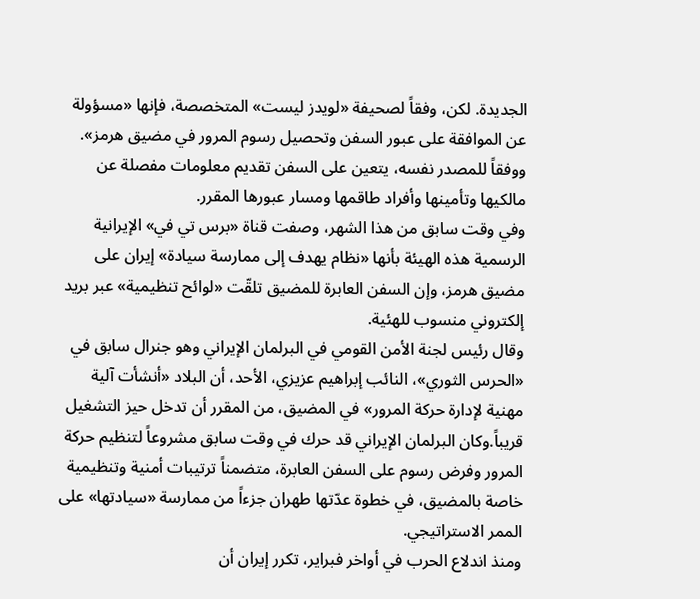الجديدة. لكن، وفقاً لصحيفة «لويدز ليست» المتخصصة، فإنها «مسؤولة عن الموافقة على عبور السفن وتحصيل رسوم المرور في مضيق هرمز».
ووفقاً للمصدر نفسه، يتعين على السفن تقديم معلومات مفصلة عن مالكيها وتأمينها وأفراد طاقمها ومسار عبورها المقرر.
وفي وقت سابق من هذا الشهر، وصفت قناة «برس تي في» الإيرانية الرسمية هذه الهيئة بأنها «نظام يهدف إلى ممارسة سيادة» إيران على مضيق هرمز، وإن السفن العابرة للمضيق تلقّت «لوائح تنظيمية» عبر بريد إلكتروني منسوب للهئية.
وقال رئيس لجنة الأمن القومي في البرلمان الإيراني وهو جنرال سابق في «الحرس الثوري»، النائب إبراهيم عزيزي، الأحد، أن البلاد «أنشأت آلية مهنية لإدارة حركة المرور» في المضيق، من المقرر أن تدخل حيز التشغيل قريباً.وكان البرلمان الإيراني قد حرك في وقت سابق مشروعاً لتنظيم حركة المرور وفرض رسوم على السفن العابرة، متضمناً ترتيبات أمنية وتنظيمية خاصة بالمضيق، في خطوة عدّتها طهران جزءاً من ممارسة «سيادتها» على الممر الاستراتيجي.
ومنذ اندلاع الحرب في أواخر فبراير، تكرر إيران أن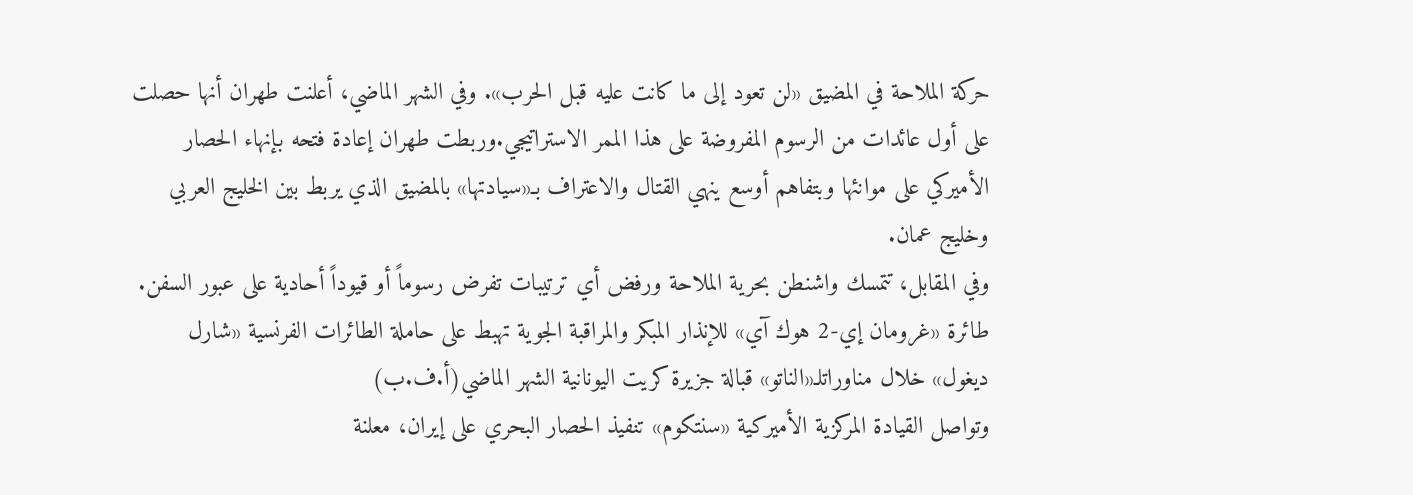حركة الملاحة في المضيق «لن تعود إلى ما كانت عليه قبل الحرب». وفي الشهر الماضي، أعلنت طهران أنها حصلت على أول عائدات من الرسوم المفروضة على هذا الممر الاستراتيجي.وربطت طهران إعادة فتحه بإنهاء الحصار الأميركي على موانئها وبتفاهم أوسع ينهي القتال والاعتراف بـ«سيادتها» بالمضيق الذي يربط بين الخليج العربي وخليج عمان.
وفي المقابل، تتمسك واشنطن بحرية الملاحة ورفض أي ترتيبات تفرض رسوماً أو قيوداً أحادية على عبور السفن.
طائرة «غرومان إي-2 هوك آي» للإنذار المبكر والمراقبة الجوية تهبط على حاملة الطائرات الفرنسية «شارل ديغول» خلال مناوراتلـ«الناتو» قبالة جزيرة كريت اليونانية الشهر الماضي(أ.ف.ب)
وتواصل القيادة المركزية الأميركية «سنتكوم» تنفيذ الحصار البحري على إيران، معلنة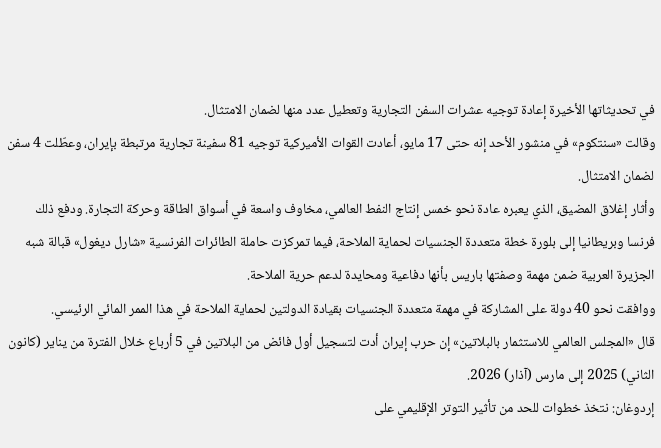في تحديثاتها الأخيرة إعادة توجيه عشرات السفن التجارية وتعطيل عدد منها لضمان الامتثال.
وقالت «سنتكوم» في منشور الأحد إنه حتى 17 مايو، أعادت القوات الأميركية توجيه 81 سفينة تجارية مرتبطة بإيران، وعطّلت 4 سفن لضمان الامتثال.
وأثار إغلاق المضيق، الذي يعبره عادة نحو خمس إنتاج النفط العالمي، مخاوف واسعة في أسواق الطاقة وحركة التجارة. ودفع ذلك فرنسا وبريطانيا إلى بلورة خطة متعددة الجنسيات لحماية الملاحة، فيما تمركزت حاملة الطائرات الفرنسية «شارل ديغول» قبالة شبه الجزيرة العربية ضمن مهمة وصفتها باريس بأنها دفاعية ومحايدة لدعم حرية الملاحة.
ووافقت نحو 40 دولة على المشاركة في مهمة متعددة الجنسيات بقيادة الدولتين لحماية الملاحة في هذا الممر المائي الرئيسي.
قال «المجلس العالمي للاستثمار بالبلاتين» إن حرب إيران أدت لتسجيل أول فائض من البلاتين في 5 أرباع خلال الفترة من يناير (كانون الثاني) 2025 إلى مارس (آذار) 2026.
إردوغان: نتخذ خطوات للحد من تأثير التوتر الإقليمي على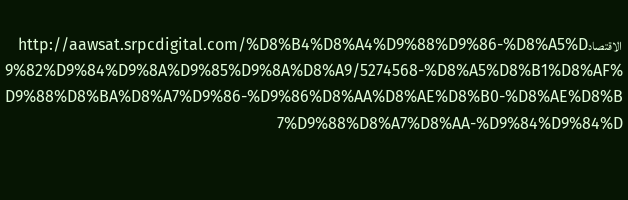الاقتصادhttp://aawsat.srpcdigital.com/%D8%B4%D8%A4%D9%88%D9%86-%D8%A5%D9%82%D9%84%D9%8A%D9%85%D9%8A%D8%A9/5274568-%D8%A5%D8%B1%D8%AF%D9%88%D8%BA%D8%A7%D9%86-%D9%86%D8%AA%D8%AE%D8%B0-%D8%AE%D8%B7%D9%88%D8%A7%D8%AA-%D9%84%D9%84%D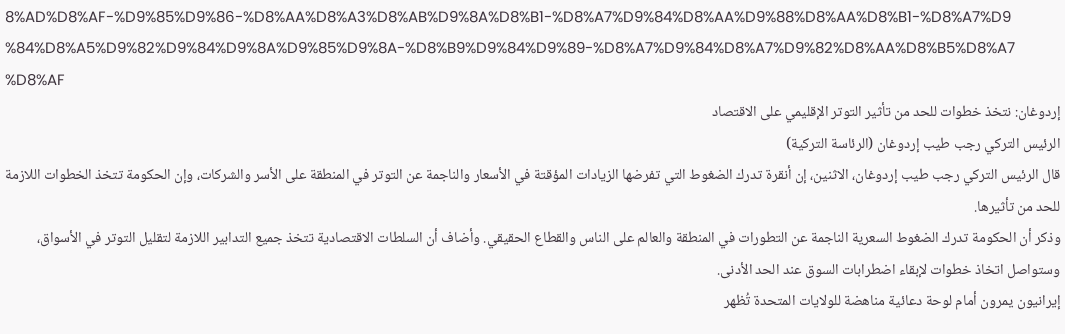8%AD%D8%AF-%D9%85%D9%86-%D8%AA%D8%A3%D8%AB%D9%8A%D8%B1-%D8%A7%D9%84%D8%AA%D9%88%D8%AA%D8%B1-%D8%A7%D9%84%D8%A5%D9%82%D9%84%D9%8A%D9%85%D9%8A-%D8%B9%D9%84%D9%89-%D8%A7%D9%84%D8%A7%D9%82%D8%AA%D8%B5%D8%A7%D8%AF
إردوغان: نتخذ خطوات للحد من تأثير التوتر الإقليمي على الاقتصاد
الرئيس التركي رجب طيب إردوغان (الرئاسة التركية)
قال الرئيس التركي رجب طيب إردوغان، الاثنين، إن أنقرة تدرك الضغوط التي تفرضها الزيادات المؤقتة في الأسعار والناجمة عن التوتر في المنطقة على الأسر والشركات، وإن الحكومة تتخذ الخطوات اللازمة للحد من تأثيرها.
وذكر أن الحكومة تدرك الضغوط السعرية الناجمة عن التطورات في المنطقة والعالم على الناس والقطاع الحقيقي. وأضاف أن السلطات الاقتصادية تتخذ جميع التدابير اللازمة لتقليل التوتر في الأسواق، وستواصل اتخاذ خطوات لإبقاء اضطرابات السوق عند الحد الأدنى.
إيرانيون يمرون أمام لوحة دعائية مناهضة للولايات المتحدة تُظهر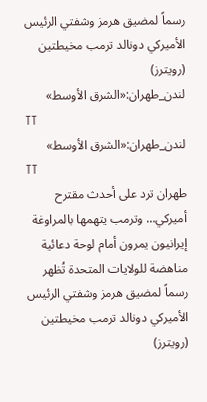رسماً لمضيق هرمز وشفتي الرئيس الأميركي دونالد ترمب مخيطتين (رويترز)
لندن_طهران:«الشرق الأوسط»
TT
لندن_طهران:«الشرق الأوسط»
TT
طهران ترد على أحدث مقترح أميركي… وترمب يتهمها بالمراوغة
إيرانيون يمرون أمام لوحة دعائية مناهضة للولايات المتحدة تُظهر رسماً لمضيق هرمز وشفتي الرئيس الأميركي دونالد ترمب مخيطتين (رويترز)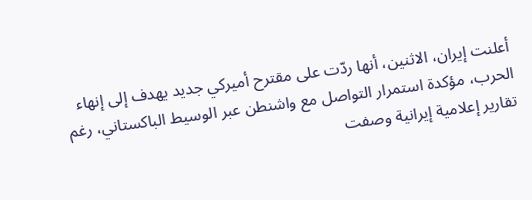أعلنت إيران، الاثنين، أنها ردّت على مقترح أميركي جديد يهدف إلى إنهاء الحرب، مؤكدة استمرار التواصل مع واشنطن عبر الوسيط الباكستاني، رغم تقارير إعلامية إيرانية وصفت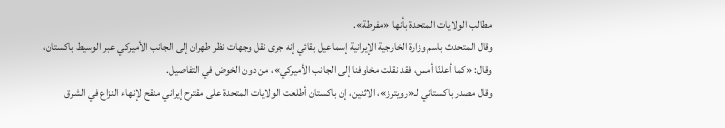مطالب الولايات المتحدة بأنها «مفرطة».
وقال المتحدث باسم وزارة الخارجية الإيرانية إسماعيل بقائي إنه جرى نقل وجهات نظر طهران إلى الجانب الأميركي عبر الوسيط باكستان، وقال: «كما أعلنّا أمس، فقد نقلت مخاوفنا إلى الجانب الأميركي»، من دون الخوض في التفاصيل.
وقال مصدر باكستاني لـ«رويترز»، الاثنين، إن باكستان أطلعت الولايات المتحدة على مقترح إيراني منقح لإنهاء النزاع في الشرق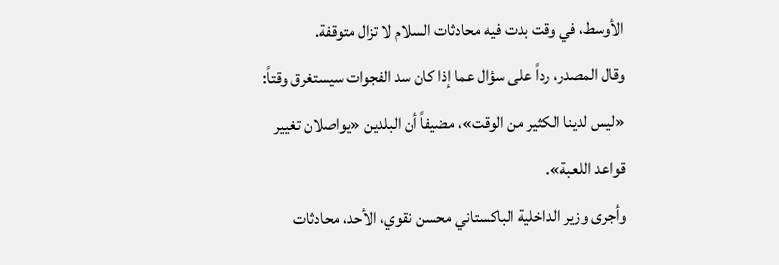الأوسط، في وقت بدت فيه محادثات السلام لا تزال متوقفة.
وقال المصدر، رداً على سؤال عما إذا كان سد الفجوات سيستغرق وقتاً: «ليس لدينا الكثير من الوقت»، مضيفاً أن البلدين «يواصلان تغيير قواعد اللعبة».
وأجرى وزير الداخلية الباكستاني محسن نقوي، الأحد، محادثات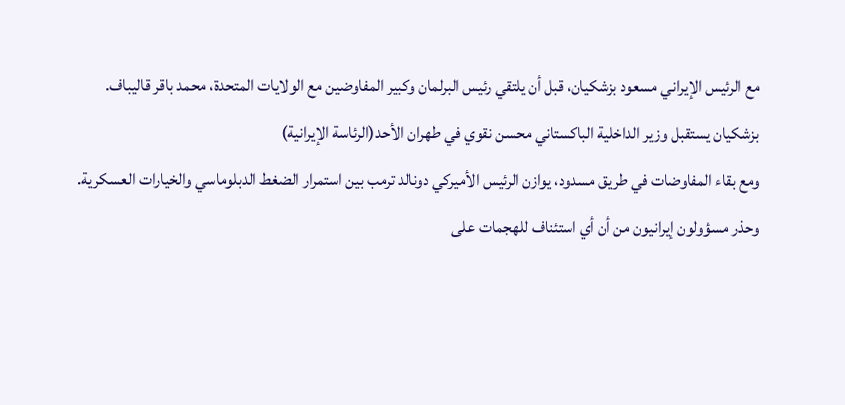مع الرئيس الإيراني مسعود بزشكيان، قبل أن يلتقي رئيس البرلمان وكبير المفاوضين مع الولايات المتحدة، محمد باقر قاليباف.
بزشكيان يستقبل وزير الداخلية الباكستاني محسن نقوي في طهران الأحد(الرئاسة الإيرانية)
ومع بقاء المفاوضات في طريق مسدود، يوازن الرئيس الأميركي دونالد ترمب بين استمرار الضغط الدبلوماسي والخيارات العسكرية.
وحذر مسؤولون إيرانيون من أن أي استئناف للهجمات على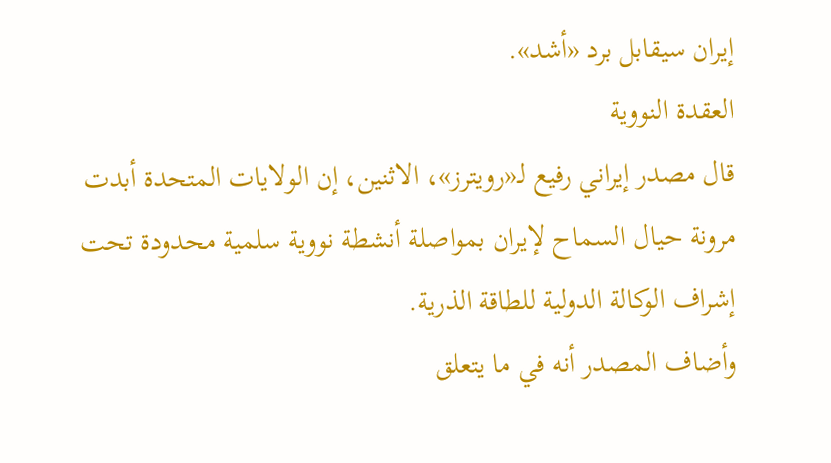إيران سيقابل برد «أشد».
العقدة النووية
قال مصدر إيراني رفيع لـ«رويترز»، الاثنين، إن الولايات المتحدة أبدت مرونة حيال السماح لإيران بمواصلة أنشطة نووية سلمية محدودة تحت إشراف الوكالة الدولية للطاقة الذرية.
وأضاف المصدر أنه في ما يتعلق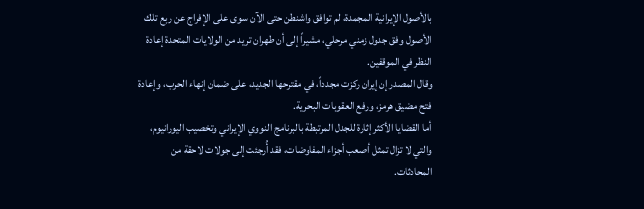بالأصول الإيرانية المجمدة، لم توافق واشنطن حتى الآن سوى على الإفراج عن ربع تلك الأصول وفق جدول زمني مرحلي، مشيراً إلى أن طهران تريد من الولايات المتحدة إعادة النظر في الموقفين.
وقال المصدر إن إيران ركزت مجدداً، في مقترحها الجديد، على ضمان إنهاء الحرب، وإعادة فتح مضيق هرمز، ورفع العقوبات البحرية.
أما القضايا الأكثر إثارة للجدل المرتبطة بالبرنامج النووي الإيراني وتخصيب اليورانيوم، والتي لا تزال تمثل أصعب أجزاء المفاوضات، فقد أُرجئت إلى جولات لاحقة من المحادثات.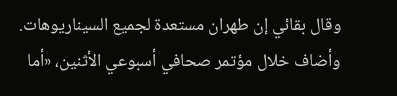وقال بقائي إن طهران مستعدة لجميع السيناريوهات. وأضاف خلال مؤتمر صحافي أسبوعي الأثنين، «أما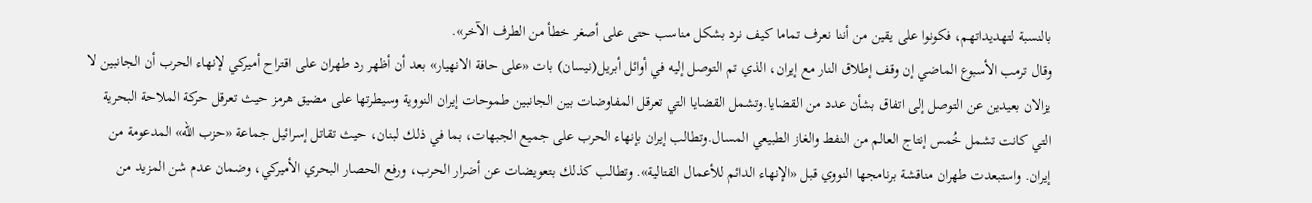بالنسبة لتهديداتهم، فكونوا على يقين من أننا نعرف تماما كيف نرد بشكل مناسب حتى على أصغر خطأ من الطرف الآخر».
وقال ترمب الأسبوع الماضي إن وقف إطلاق النار مع إيران، الذي تم التوصل إليه في أوائل أبريل(نيسان) بات «على حافة الانهيار» بعد أن أظهر رد طهران على اقتراح أميركي لإنهاء الحرب أن الجانبين لا يزالان بعيدين عن التوصل إلى اتفاق بشأن عدد من القضايا.وتشمل القضايا التي تعرقل المفاوضات بين الجانبين طموحات إيران النووية وسيطرتها على مضيق هرمز حيث تعرقل حركة الملاحة البحرية التي كانت تشمل خُمس إنتاج العالم من النفط والغاز الطبيعي المسال.وتطالب إيران بإنهاء الحرب على جميع الجبهات، بما في ذلك لبنان، حيث تقاتل إسرائيل جماعة «حزب الله» المدعومة من إيران. واستبعدت طهران مناقشة برنامجها النووي قبل «الإنهاء الدائم للأعمال القتالية». وتطالب كذلك بتعويضات عن أضرار الحرب، ورفع الحصار البحري الأمیركي، وضمان عدم شن المزيد من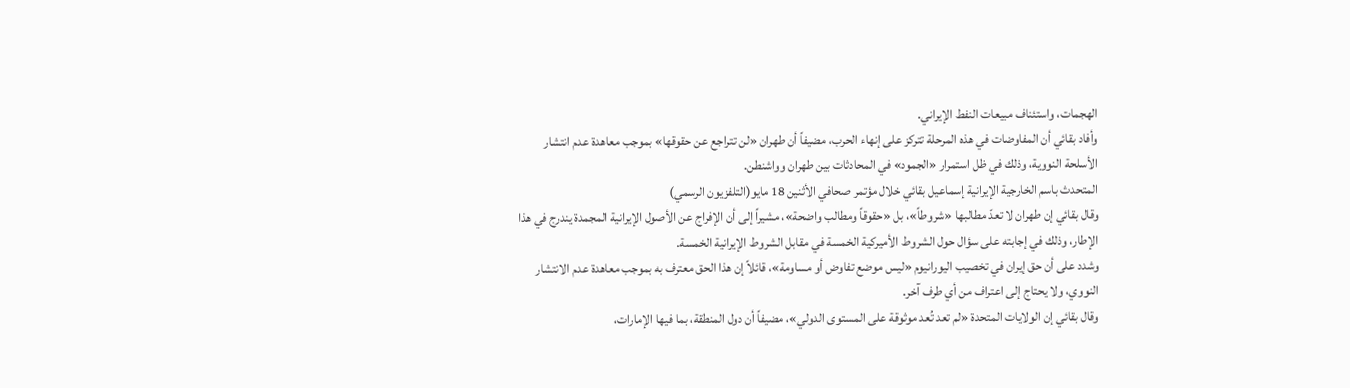الهجمات، واستئناف مبيعات النفط الإيراني.
وأفاد بقائي أن المفاوضات في هذه المرحلة تتركز على إنهاء الحرب، مضيفاً أن طهران «لن تتراجع عن حقوقها» بموجب معاهدة عدم انتشار الأسلحة النووية، وذلك في ظل استمرار «الجمود» في المحادثات بين طهران وواشنطن.
المتحدث باسم الخارجية الإيرانية إسماعيل بقائي خلال مؤتمر صحافي الأثنين 18 مايو(التلفزيون الرسمي)
وقال بقائي إن طهران لا تعدّ مطالبها «شروطاً»، بل «حقوقاً ومطالب واضحة»، مشيراً إلى أن الإفراج عن الأصول الإيرانية المجمدة يندرج في هذا الإطار، وذلك في إجابته على سؤال حول الشروط الأميركية الخمسة في مقابل الشروط الإيرانية الخمسة.
وشدد على أن حق إيران في تخصيب اليورانيوم «ليس موضع تفاوض أو مساومة»، قائلاً إن هذا الحق معترف به بموجب معاهدة عدم الانتشار النووي، ولا يحتاج إلى اعتراف من أي طرف آخر.
وقال بقائي إن الولايات المتحدة «لم تعد تُعد موثوقة على المستوى الدولي»، مضيفاً أن دول المنطقة، بما فيها الإمارات،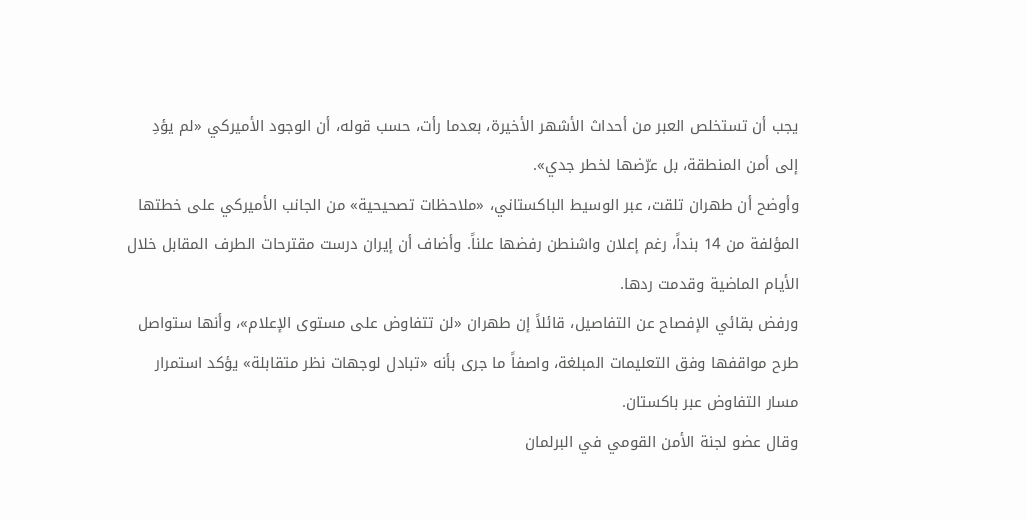يجب أن تستخلص العبر من أحداث الأشهر الأخيرة، بعدما رأت، حسب قوله، أن الوجود الأميركي «لم يؤدِ إلى أمن المنطقة، بل عرّضها لخطر جدي».
وأوضح أن طهران تلقت، عبر الوسيط الباكستاني، «ملاحظات تصحيحية» من الجانب الأميركي على خطتها المؤلفة من 14 بنداً، رغم إعلان واشنطن رفضها علناً. وأضاف أن إيران درست مقترحات الطرف المقابل خلال الأيام الماضية وقدمت ردها.
ورفض بقائي الإفصاح عن التفاصيل، قائلاً إن طهران «لن تتفاوض على مستوى الإعلام»، وأنها ستواصل طرح مواقفها وفق التعليمات المبلغة، واصفاً ما جرى بأنه «تبادل لوجهات نظر متقابلة» يؤكد استمرار مسار التفاوض عبر باكستان.
وقال عضو لجنة الأمن القومي في البرلمان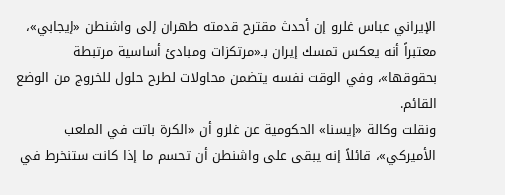الإيراني عباس غلرو إن أحدث مقترح قدمته طهران إلى واشنطن «إيجابي»، معتبراً أنه يعكس تمسك إيران بـ«مرتكزات ومبادئ أساسية مرتبطة بحقوقها»، وفي الوقت نفسه يتضمن محاولات لطرح حلول للخروج من الوضع القائم.
ونقلت وكالة «إيسنا» الحكومية عن غلرو أن «الكرة باتت في الملعب الأميركي»، قائلاً إنه يبقى على واشنطن أن تحسم ما إذا كانت ستنخرط في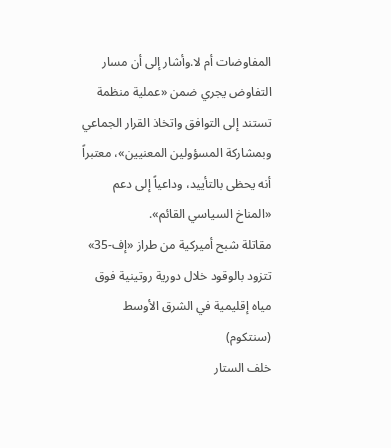المفاوضات أم لا.وأشار إلى أن مسار التفاوض يجري ضمن «عملية منظمة تستند إلى التوافق واتخاذ القرار الجماعي وبمشاركة المسؤولين المعنيين»، معتبراً أنه يحظى بالتأييد، وداعياً إلى دعم «المناخ السياسي القائم».
مقاتلة شبح أميركية من طراز «إف-35» تتزود بالوقود خلال دورية روتينية فوق مياه إقليمية في الشرق الأوسط (سنتكوم)
خلف الستار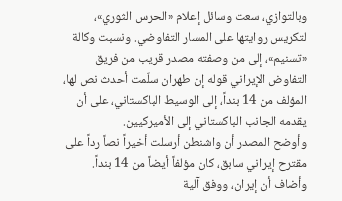وبالتوازي، سعت وسائل إعلام «الحرس الثوري»، لتكريس روايتها على المسار التفاوضي. ونسبت وكالة «تسنيم»، إلى من وصفته مصدر قريب من فريق التفاوض الإيراني قوله إن طهران سلّمت أحدث نص لها، المؤلف من 14 بنداً، إلى الوسيط الباكستاني، على أن يقدمه الجانب الباكستاني إلى الأميركيين.
وأوضح المصدر أن واشنطن أرسلت أخيراً نصاً رداً على مقترح إيراني سابق، كان مؤلفاً أيضاً من 14 بنداً. وأضاف أن إيران، ووفق آلية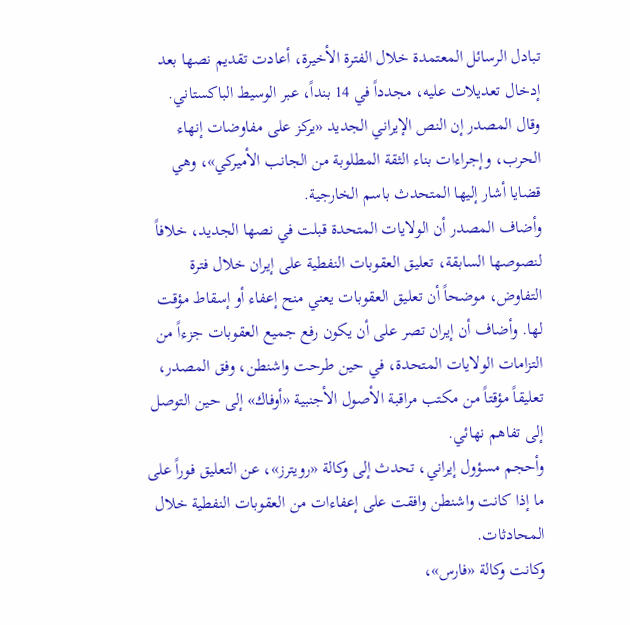تبادل الرسائل المعتمدة خلال الفترة الأخيرة، أعادت تقديم نصها بعد إدخال تعديلات عليه، مجدداً في 14 بنداً، عبر الوسيط الباكستاني.
وقال المصدر إن النص الإيراني الجديد «يركز على مفاوضات إنهاء الحرب، وإجراءات بناء الثقة المطلوبة من الجانب الأميركي»، وهي قضايا أشار إليها المتحدث باسم الخارجية.
وأضاف المصدر أن الولايات المتحدة قبلت في نصها الجديد، خلافاً لنصوصها السابقة، تعليق العقوبات النفطية على إيران خلال فترة التفاوض، موضحاً أن تعليق العقوبات يعني منح إعفاء أو إسقاط مؤقت لها. وأضاف أن إيران تصر على أن يكون رفع جميع العقوبات جزءاً من التزامات الولايات المتحدة، في حين طرحت واشنطن، وفق المصدر، تعليقاً مؤقتاً من مكتب مراقبة الأصول الأجنبية «أوفاك» إلى حين التوصل إلى تفاهم نهائي.
وأحجم مسؤول إيراني، تحدث إلى وكالة «رويترز»، عن التعليق فوراً على ما إذا كانت واشنطن وافقت على إعفاءات من العقوبات النفطية خلال المحادثات.
وكانت وكالة «فارس»،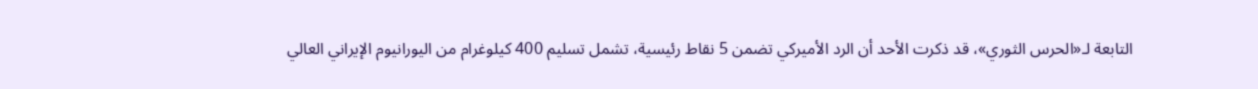التابعة لـ«الحرس الثوري»، قد ذكرت الأحد أن الرد الأميركي تضمن 5 نقاط رئيسية، تشمل تسليم 400 كيلوغرام من اليورانيوم الإيراني العالي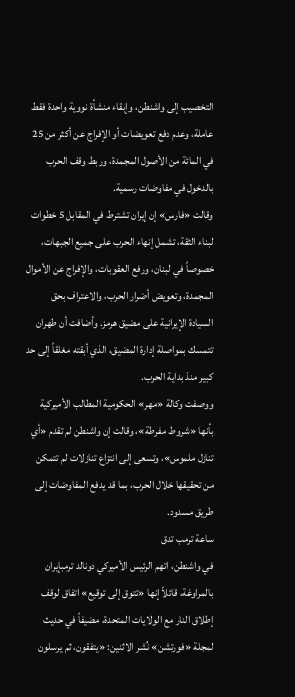التخصيب إلى واشنطن، وإبقاء منشأة نووية واحدة فقط عاملة، وعدم دفع تعويضات أو الإفراج عن أكثر من 25 في المائة من الأصول المجمدة، وربط وقف الحرب بالدخول في مفاوضات رسمية.
وقالت «فارس» إن إيران تشترط في المقابل 5 خطوات لبناء الثقة، تشمل إنهاء الحرب على جميع الجبهات، خصوصاً في لبنان، ورفع العقوبات، والإفراج عن الأموال المجمدة، وتعويض أضرار الحرب، والاعتراف بحق السيادة الإيرانية على مضيق هرمز. وأضافت أن طهران تتمسك بمواصلة إدارة المضيق، الذي أبقته مغلقاً إلى حد كبير منذ بداية الحرب.
ووصفت وكالة «مهر» الحكومية المطالب الأميركية بأنها «شروط مفرطة»، وقالت إن واشنطن لم تقدم «أي تنازل ملموس»، وتسعى إلى انتزاع تنازلات لم تتمكن من تحقيقها خلال الحرب، بما قد يدفع المفاوضات إلى طريق مسدود.
ساعة ترمب تدق
في واشنطن، اتهم الرئيس الأميركي دونالد ترمبإيران بالمراوغة، قائلاً إنها «تتوق إلى توقيع» اتفاق لوقف إطلاق النار مع الولايات المتحدة، مضيفاً في حديث لمجلة «فورتشن» نُشر الاثنين: «يتفقون، ثم يرسلون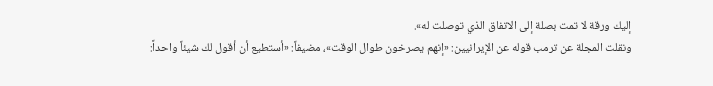إليك ورقة لا تمت بصلة إلى الاتفاق الذي توصلت له».
ونقلت المجلة عن ترمب قوله عن الإيرانيين: «إنهم يصرخون طوال الوقت»، مضيفاً: «أستطيع أن أقول لك شيئاً واحداً: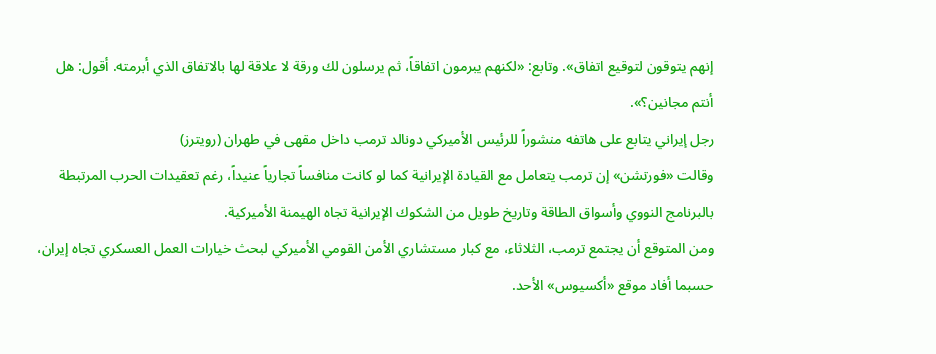إنهم يتوقون لتوقيع اتفاق». وتابع: «لكنهم يبرمون اتفاقاً، ثم يرسلون لك ورقة لا علاقة لها بالاتفاق الذي أبرمته. أقول: هل أنتم مجانين؟».
رجل إيراني يتابع على هاتفه منشوراً للرئيس الأميركي دونالد ترمب داخل مقهى في طهران (رويترز)
وقالت «فورتشن» إن ترمب يتعامل مع القيادة الإيرانية كما لو كانت منافساً تجارياً عنيداً، رغم تعقيدات الحرب المرتبطة بالبرنامج النووي وأسواق الطاقة وتاريخ طويل من الشكوك الإيرانية تجاه الهيمنة الأميركية.
ومن المتوقع أن يجتمع ترمب، الثلاثاء، مع كبار مستشاري الأمن القومي الأميركي لبحث خيارات العمل العسكري تجاه إيران، حسبما أفاد موقع «أكسيوس» الأحد.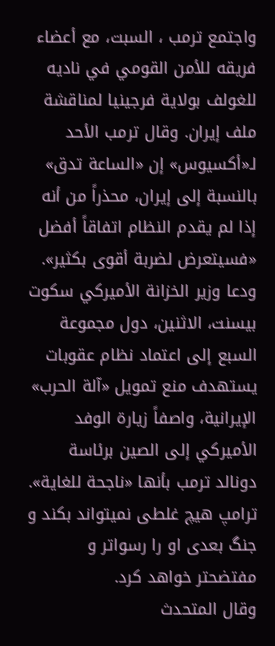واجتمع ترمب ، السبت، مع أعضاء فريقه للأمن القومي في ناديه للغولف بولاية فرجينيا لمناقشة ملف إيران. وقال ترمب الأحد لـ«أكسيوس» إن «الساعة تدق» بالنسبة إلى إيران، محذراً من أنه إذا لم يقدم النظام اتفاقاً أفضل «فسيتعرض لضربة أقوى بكثير».
ودعا وزير الخزانة الأميركي سكوت بيسنت، الاثنين، دول مجموعة السبع إلى اعتماد نظام عقوبات يستهدف منع تمويل «آلة الحرب» الإيرانية، واصفاً زيارة الوفد الأميركي إلى الصين برئاسة دونالد ترمب بأنها «ناجحة للغاية».
ترامپ هیچ غلطی نمیتواند بکند و جنگ بعدی او را رسواتر و مفتضحتر خواهد کرد.
وقال المتحدث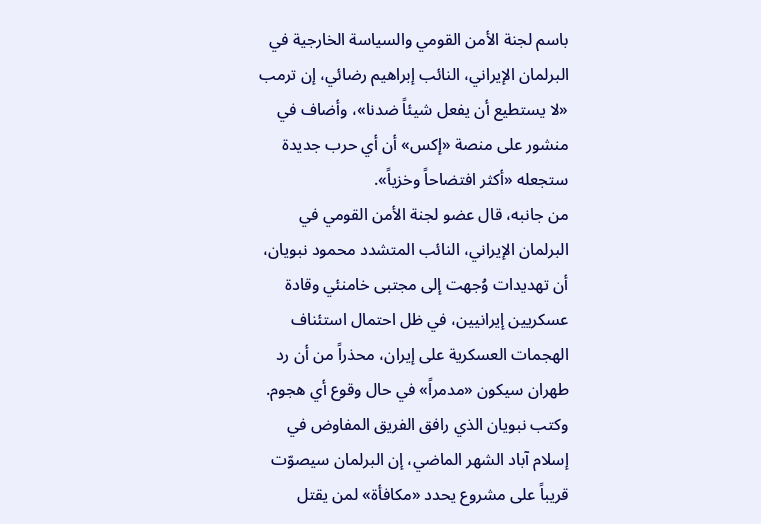باسم لجنة الأمن القومي والسياسة الخارجية في البرلمان الإيراني، النائب إبراهيم رضائي، إن ترمب «لا يستطيع أن يفعل شيئاً ضدنا»، وأضاف في منشور على منصة «إكس» أن أي حرب جديدة ستجعله «أكثر افتضاحاً وخزياً».
من جانبه، قال عضو لجنة الأمن القومي في البرلمان الإيراني، النائب المتشدد محمود نبويان، أن تهديدات وُجهت إلى مجتبى خامنئي وقادة عسكريين إيرانيين، في ظل احتمال استئناف الهجمات العسكرية على إيران، محذراً من أن رد طهران سيكون «مدمراً» في حال وقوع أي هجوم.
وكتب نبويان الذي رافق الفريق المفاوض في إسلام آباد الشهر الماضي، إن البرلمان سيصوّت قريباً على مشروع يحدد «مكافأة» لمن يقتل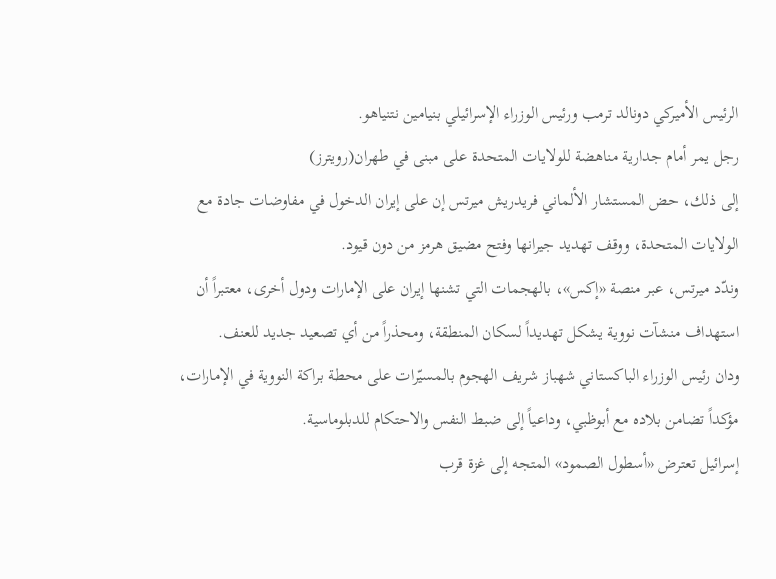الرئيس الأميركي دونالد ترمب ورئيس الوزراء الإسرائيلي بنيامين نتنياهو.
رجل يمر أمام جدارية مناهضة للولايات المتحدة على مبنى في طهران(رويترز)
إلى ذلك، حض المستشار الألماني فريدريش ميرتس إن على إيران الدخول في مفاوضات جادة مع الولايات المتحدة، ووقف تهديد جيرانها وفتح مضيق هرمز من دون قيود.
وندّد ميرتس، عبر منصة «إكس»، بالهجمات التي تشنها إيران على الإمارات ودول أخرى، معتبراً أن استهداف منشآت نووية يشكل تهديداً لسكان المنطقة، ومحذراً من أي تصعيد جديد للعنف.
ودان رئيس الوزراء الباكستاني شهباز شريف الهجوم بالمسيّرات على محطة براكة النووية في الإمارات، مؤكداً تضامن بلاده مع أبوظبي، وداعياً إلى ضبط النفس والاحتكام للدبلوماسية.
إسرائيل تعترض «أسطول الصمود» المتجه إلى غزة قرب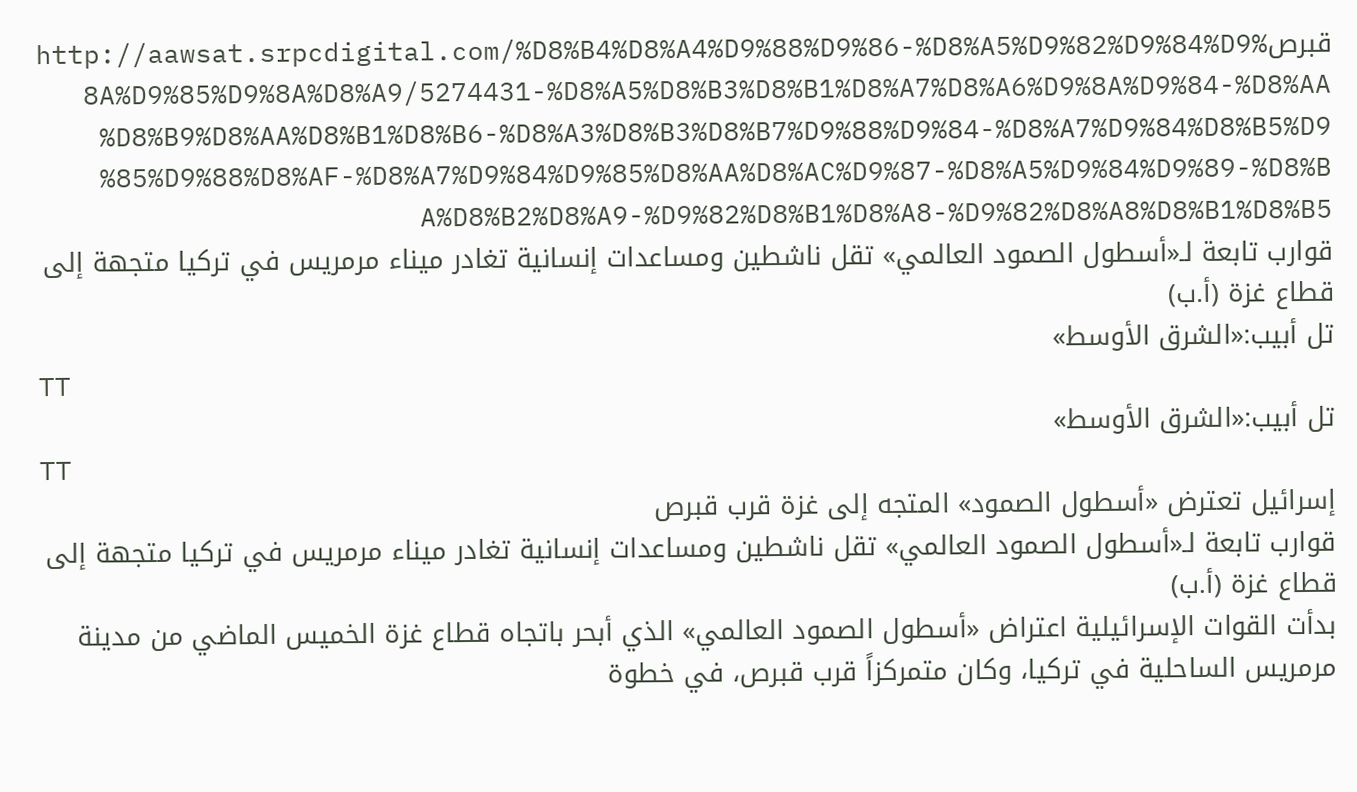قبرصhttp://aawsat.srpcdigital.com/%D8%B4%D8%A4%D9%88%D9%86-%D8%A5%D9%82%D9%84%D9%8A%D9%85%D9%8A%D8%A9/5274431-%D8%A5%D8%B3%D8%B1%D8%A7%D8%A6%D9%8A%D9%84-%D8%AA%D8%B9%D8%AA%D8%B1%D8%B6-%D8%A3%D8%B3%D8%B7%D9%88%D9%84-%D8%A7%D9%84%D8%B5%D9%85%D9%88%D8%AF-%D8%A7%D9%84%D9%85%D8%AA%D8%AC%D9%87-%D8%A5%D9%84%D9%89-%D8%BA%D8%B2%D8%A9-%D9%82%D8%B1%D8%A8-%D9%82%D8%A8%D8%B1%D8%B5
قوارب تابعة لـ«أسطول الصمود العالمي» تقل ناشطين ومساعدات إنسانية تغادر ميناء مرمريس في تركيا متجهة إلى قطاع غزة (أ.ب)
تل أبيب:«الشرق الأوسط»
TT
تل أبيب:«الشرق الأوسط»
TT
إسرائيل تعترض «أسطول الصمود» المتجه إلى غزة قرب قبرص
قوارب تابعة لـ«أسطول الصمود العالمي» تقل ناشطين ومساعدات إنسانية تغادر ميناء مرمريس في تركيا متجهة إلى قطاع غزة (أ.ب)
بدأت القوات الإسرائيلية اعتراض «أسطول الصمود العالمي» الذي أبحر باتجاه قطاع غزة الخميس الماضي من مدينة مرمريس الساحلية في تركيا، وكان متمركزاً قرب قبرص، في خطوة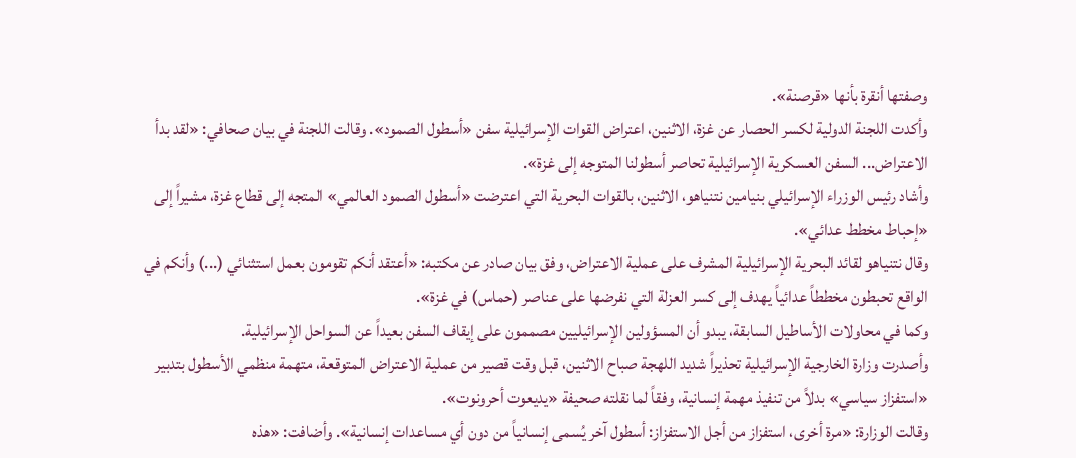وصفتها أنقرة بأنها «قرصنة».
وأكدت اللجنة الدولية لكسر الحصار عن غزة، الاثنين، اعتراض القوات الإسرائيلية سفن «أسطول الصمود». وقالت اللجنة في بيان صحافي: «لقد بدأ الاعتراض... السفن العسكرية الإسرائيلية تحاصر أسطولنا المتوجه إلى غزة».
وأشاد رئيس الوزراء الإسرائيلي بنيامين نتنياهو، الاثنين، بالقوات البحرية التي اعترضت «أسطول الصمود العالمي» المتجه إلى قطاع غزة، مشيراً إلى «إحباط مخطط عدائي».
وقال نتنياهو لقائد البحرية الإسرائيلية المشرف على عملية الاعتراض، وفق بيان صادر عن مكتبه: «أعتقد أنكم تقومون بعمل استثنائي (...) وأنكم في الواقع تحبطون مخططاً عدائياً يهدف إلى كسر العزلة التي نفرضها على عناصر (حماس) في غزة».
وكما في محاولات الأساطيل السابقة، يبدو أن المسؤولين الإسرائيليين مصممون على إيقاف السفن بعيداً عن السواحل الإسرائيلية.
وأصدرت وزارة الخارجية الإسرائيلية تحذيراً شديد اللهجة صباح الاثنين، قبل وقت قصير من عملية الاعتراض المتوقعة، متهمة منظمي الأسطول بتدبير «استفزاز سياسي» بدلاً من تنفيذ مهمة إنسانية، وفقاً لما نقلته صحيفة «يديعوت أحرونوت».
وقالت الوزارة: «مرة أخرى، استفزاز من أجل الاستفزاز: أسطول آخر يُسمى إنسانياً من دون أي مساعدات إنسانية». وأضافت: «هذه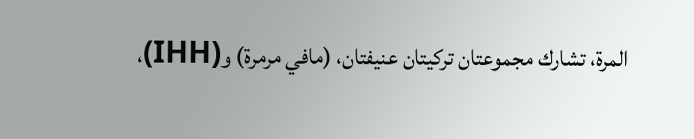المرة، تشارك مجموعتان تركيتان عنيفتان، (مافي مرمرة) و(IHH)،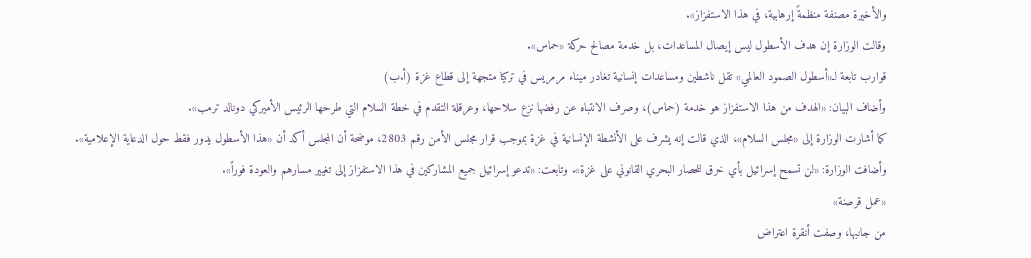والأخيرة مصنفة منظمةً إرهابية، في هذا الاستفزاز».
وقالت الوزارة إن هدف الأسطول ليس إيصال المساعدات، بل خدمة مصالح حركة «حماس».
قوارب تابعة لـ«أسطول الصمود العالمي» تقل ناشطين ومساعدات إنسانية تغادر ميناء مرمريس في تركيا متجهة إلى قطاع غزة (أ.ب)
وأضاف البيان: «الهدف من هذا الاستفزاز هو خدمة (حماس)، وصرف الانتباه عن رفضها نزع سلاحها، وعرقلة التقدم في خطة السلام التي طرحها الرئيس الأميركي دونالد ترمب».
كما أشارت الوزارة إلى «مجلس السلام»، الذي قالت إنه يشرف على الأنشطة الإنسانية في غزة بموجب قرار مجلس الأمن رقم 2803، موضحة أن المجلس أكد أن «هذا الأسطول يدور فقط حول الدعاية الإعلامية».
وأضافت الوزارة: «لن تسمح إسرائيل بأي خرق للحصار البحري القانوني على غزة». وتابعت: «تدعو إسرائيل جميع المشاركين في هذا الاستفزاز إلى تغيير مسارهم والعودة فوراً».
«عمل قرصنة»
من جانبها، وصفت أنقرة اعتراض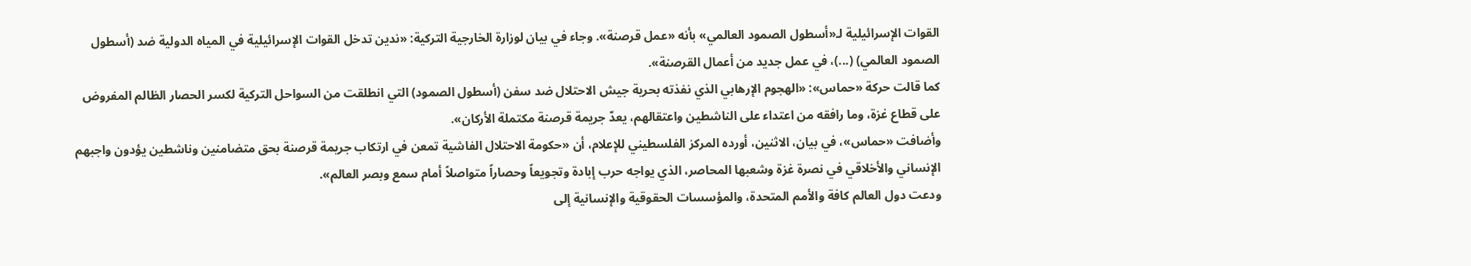القوات الإسرائيلية لـ«أسطول الصمود العالمي» بأنه «عمل قرصنة». وجاء في بيان لوزارة الخارجية التركية: «ندين تدخل القوات الإسرائيلية في المياه الدولية ضد (أسطول الصمود العالمي) (...)، في عمل جديد من أعمال القرصنة».
كما قالت حركة «حماس»: «الهجوم الإرهابي الذي نفذته بحرية جيش الاحتلال ضد سفن (أسطول الصمود) التي انطلقت من السواحل التركية لكسر الحصار الظالم المفروض على قطاع غزة، وما رافقه من اعتداء على الناشطين واعتقالهم، يعدّ جريمة قرصنة مكتملة الأركان».
وأضافت «حماس»، في بيان، الاثنين، أورده المركز الفلسطيني للإعلام، أن «حكومة الاحتلال الفاشية تمعن في ارتكاب جريمة قرصنة بحق متضامنين وناشطين يؤدون واجبهم الإنساني والأخلاقي في نصرة غزة وشعبها المحاصر، الذي يواجه حرب إبادة وتجويعاً وحصاراً متواصلاً أمام سمع وبصر العالم».
ودعت دول العالم كافة والأمم المتحدة، والمؤسسات الحقوقية والإنسانية إلى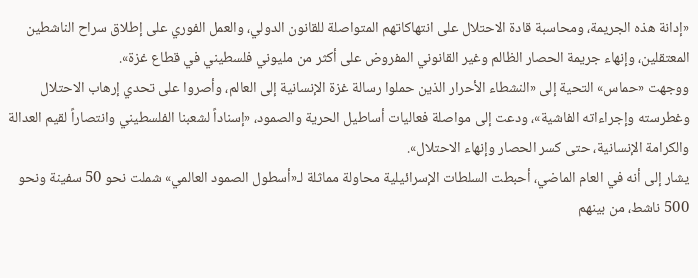«إدانة هذه الجريمة، ومحاسبة قادة الاحتلال على انتهاكاتهم المتواصلة للقانون الدولي، والعمل الفوري على إطلاق سراح الناشطين المعتقلين، وإنهاء جريمة الحصار الظالم وغير القانوني المفروض على أكثر من مليوني فلسطيني في قطاع غزة».
ووجهت «حماس» التحية إلى «النشطاء الأحرار الذين حملوا رسالة غزة الإنسانية إلى العالم، وأصروا على تحدي إرهاب الاحتلال وغطرسته وإجراءاته الفاشية»، ودعت إلى مواصلة فعاليات أساطيل الحرية والصمود، «إسناداً لشعبنا الفلسطيني وانتصاراً لقيم العدالة والكرامة الإنسانية، حتى كسر الحصار وإنهاء الاحتلال».
يشار إلى أنه في العام الماضي، أحبطت السلطات الإسرائيلية محاولة مماثلة لـ«أسطول الصمود العالمي» شملت نحو 50 سفينة ونحو 500 ناشط، من بينهم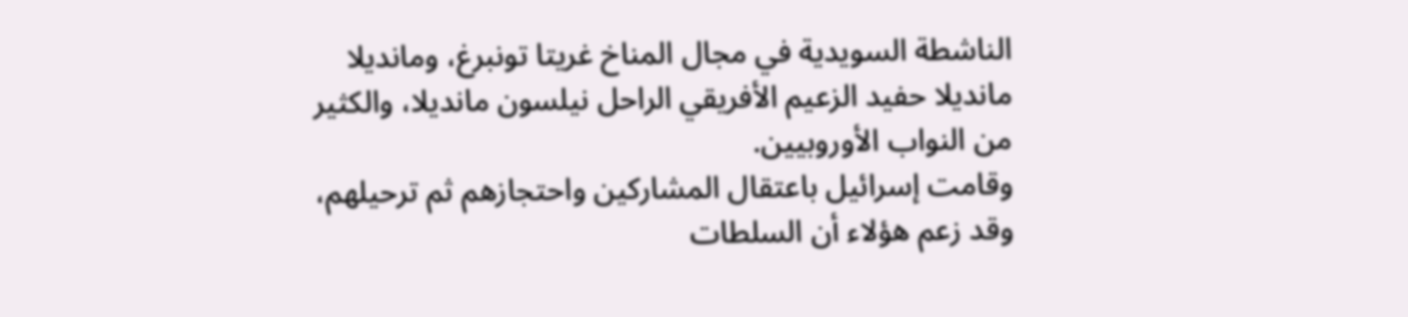الناشطة السويدية في مجال المناخ غريتا تونبرغ، ومانديلا مانديلا حفيد الزعيم الأفريقي الراحل نيلسون مانديلا، والكثير من النواب الأوروبيين.
وقامت إسرائيل باعتقال المشاركين واحتجازهم ثم ترحيلهم، وقد زعم هؤلاء أن السلطات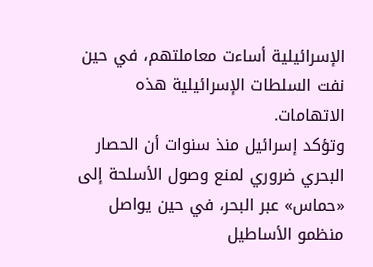الإسرائيلية أساءت معاملتهم، في حين نفت السلطات الإسرائيلية هذه الاتهامات.
وتؤكد إسرائيل منذ سنوات أن الحصار البحري ضروري لمنع وصول الأسلحة إلى «حماس» عبر البحر، في حين يواصل منظمو الأساطيل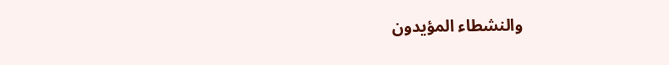والنشطاء المؤيدون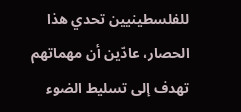للفلسطينيين تحدي هذا الحصار، عادّين أن مهماتهم تهدف إلى تسليط الضوء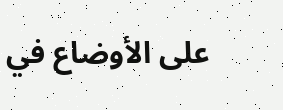على الأوضاع في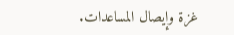غزة وإيصال المساعدات.